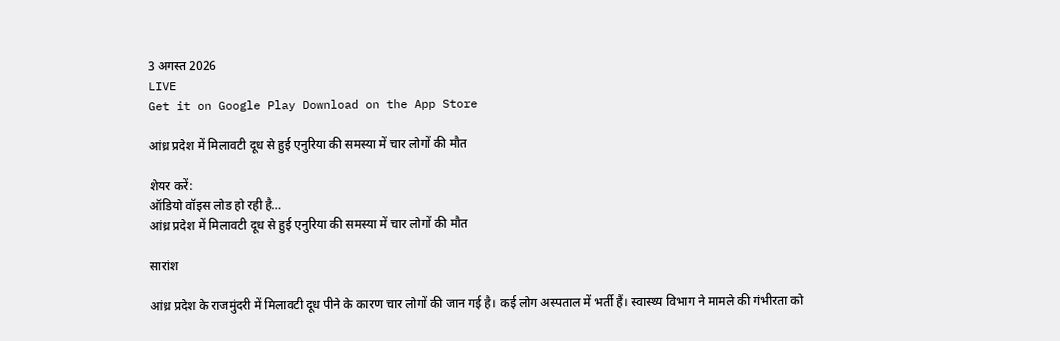3 अगस्त 2026
LIVE
Get it on Google Play Download on the App Store

आंध्र प्रदेश में मिलावटी दूध से हुई एनुरिया की समस्या में चार लोगों की मौत

शेयर करें:
ऑडियो वॉइस लोड हो रही है…
आंध्र प्रदेश में मिलावटी दूध से हुई एनुरिया की समस्या में चार लोगों की मौत

सारांश

आंध्र प्रदेश के राजमुंदरी में मिलावटी दूध पीने के कारण चार लोगों की जान गई है। कई लोग अस्पताल में भर्ती हैं। स्वास्थ्य विभाग ने मामले की गंभीरता को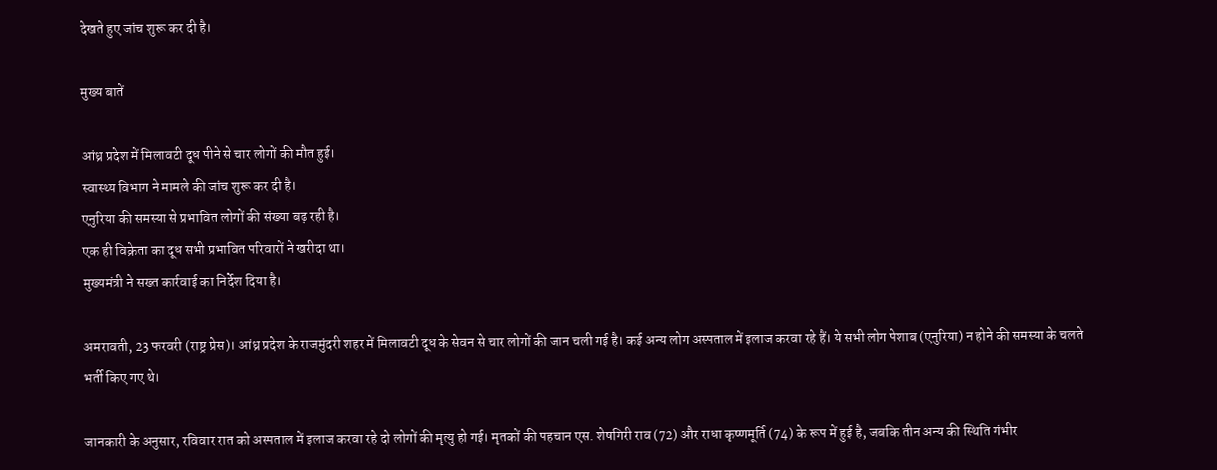देखते हुए जांच शुरू कर दी है।

मुख्य बातें

आंध्र प्रदेश में मिलावटी दूध पीने से चार लोगों की मौत हुई।
स्वास्थ्य विभाग ने मामले की जांच शुरू कर दी है।
एनुरिया की समस्या से प्रभावित लोगों की संख्या बढ़ रही है।
एक ही विक्रेता का दूध सभी प्रभावित परिवारों ने खरीदा था।
मुख्यमंत्री ने सख्त कार्रवाई का निर्देश दिया है।

अमरावती, 23 फरवरी (राष्ट्र प्रेस)। आंध्र प्रदेश के राजमुंदरी शहर में मिलावटी दूध के सेवन से चार लोगों की जान चली गई है। कई अन्य लोग अस्पताल में इलाज करवा रहे हैं। ये सभी लोग पेशाब (एनुरिया) न होने की समस्या के चलते भर्ती किए गए थे।

जानकारी के अनुसार, रविवार रात को अस्पताल में इलाज करवा रहे दो लोगों की मृत्यु हो गई। मृतकों की पहचान एस. शेषगिरी राव (72) और राधा कृष्णमूर्ति (74) के रूप में हुई है, जबकि तीन अन्य की स्थिति गंभीर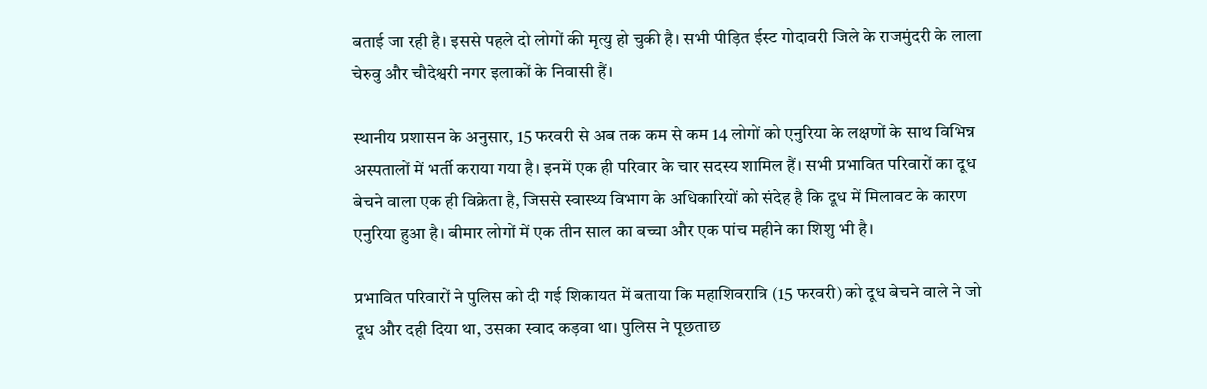बताई जा रही है। इससे पहले दो लोगों की मृत्यु हो चुकी है। सभी पीड़ित ईस्ट गोदावरी जिले के राजमुंदरी के लाला चेरुवु और चौदेश्वरी नगर इलाकों के निवासी हैं।

स्थानीय प्रशासन के अनुसार, 15 फरवरी से अब तक कम से कम 14 लोगों को एनुरिया के लक्षणों के साथ विभिन्न अस्पतालों में भर्ती कराया गया है। इनमें एक ही परिवार के चार सदस्य शामिल हैं। सभी प्रभावित परिवारों का दूध बेचने वाला एक ही विक्रेता है, जिससे स्वास्थ्य विभाग के अधिकारियों को संदेह है कि दूध में मिलावट के कारण एनुरिया हुआ है। बीमार लोगों में एक तीन साल का बच्चा और एक पांच महीने का शिशु भी है।

प्रभावित परिवारों ने पुलिस को दी गई शिकायत में बताया कि महाशिवरात्रि (15 फरवरी) को दूध बेचने वाले ने जो दूध और दही दिया था, उसका स्वाद कड़वा था। पुलिस ने पूछताछ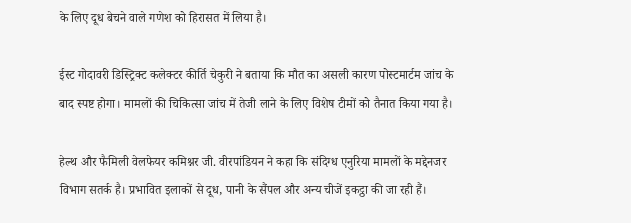के लिए दूध बेचने वाले गणेश को हिरासत में लिया है।

ईस्ट गोदावरी डिस्ट्रिक्ट कलेक्टर कीर्ति चेकुरी ने बताया कि मौत का असली कारण पोस्टमार्टम जांच के बाद स्पष्ट होगा। मामलों की चिकित्सा जांच में तेजी लाने के लिए विशेष टीमों को तैनात किया गया है।

हेल्थ और फैमिली वेलफेयर कमिश्नर जी. वीरपांडियन ने कहा कि संदिग्ध एनुरिया मामलों के मद्देनजर विभाग सतर्क है। प्रभावित इलाकों से दूध, पानी के सैंपल और अन्य चीजें इकट्ठा की जा रही हैं।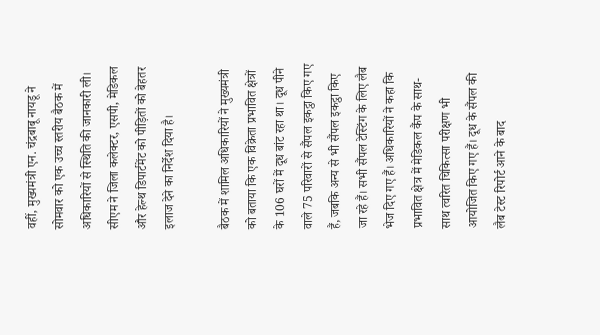वहीं, मुख्यमंत्री एन. चंद्रबाबू नायडू ने सोमवार को एक उच्च स्तरीय बैठक में अधिकारियों से स्थिति की जानकारी ली। सीएम ने जिला कलेक्टर, एसपी, मेडिकल और हेल्थ डिपार्टमेंट को पीड़ितों को बेहतर इलाज देने का निर्देश दिया है।

बैठक में शामिल अधिकारियों ने मुख्यमंत्री को बताया कि एक विक्रेता प्रभावित क्षेत्रों के 106 घरों में दूध बांट रहा था। दूध पीने वाले 75 परिवारों से सैंपल इकट्ठा किए गए हैं, जबकि अन्य से भी सैंपल इकट्ठा किए जा रहे हैं। सभी सैंपल टेस्टिंग के लिए लैब भेज दिए गए हैं। अधिकारियों ने कहा कि प्रभावित क्षेत्र में मेडिकल कैंप के साथ-साथ त्वरित चिकित्सा परीक्षण भी आयोजित किए गए हैं। दूध के सैंपल की लैब टेस्ट रिपोर्ट आने के बाद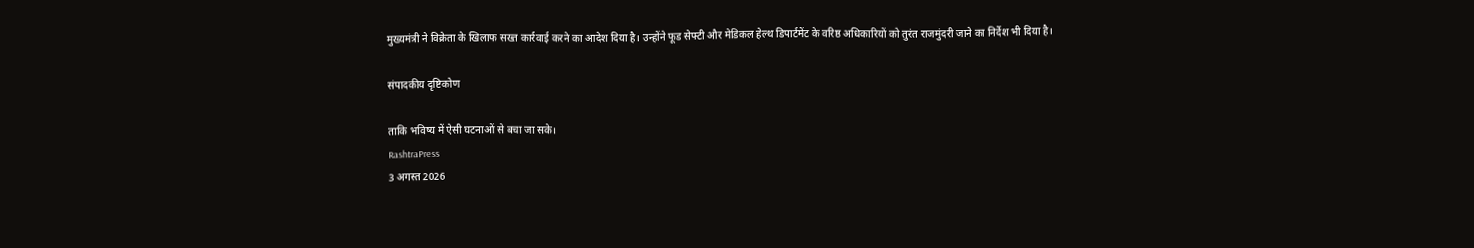मुख्यमंत्री ने विक्रेता के खिलाफ सख्त कार्रवाई करने का आदेश दिया है। उन्होंने फूड सेफ्टी और मेडिकल हेल्थ डिपार्टमेंट के वरिष्ठ अधिकारियों को तुरंत राजमुंदरी जाने का निर्देश भी दिया है।

संपादकीय दृष्टिकोण

ताकि भविष्य में ऐसी घटनाओं से बचा जा सके।
RashtraPress
3 अगस्त 2026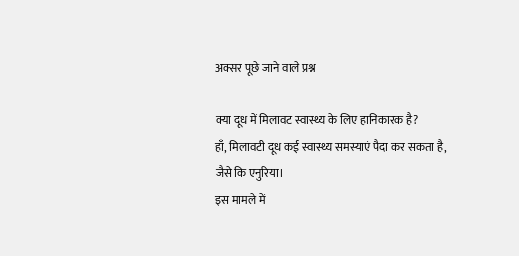अक्सर पूछे जाने वाले प्रश्न

क्या दूध में मिलावट स्वास्थ्य के लिए हानिकारक है?
हाँ, मिलावटी दूध कई स्वास्थ्य समस्याएं पैदा कर सकता है, जैसे कि एनुरिया।
इस मामले में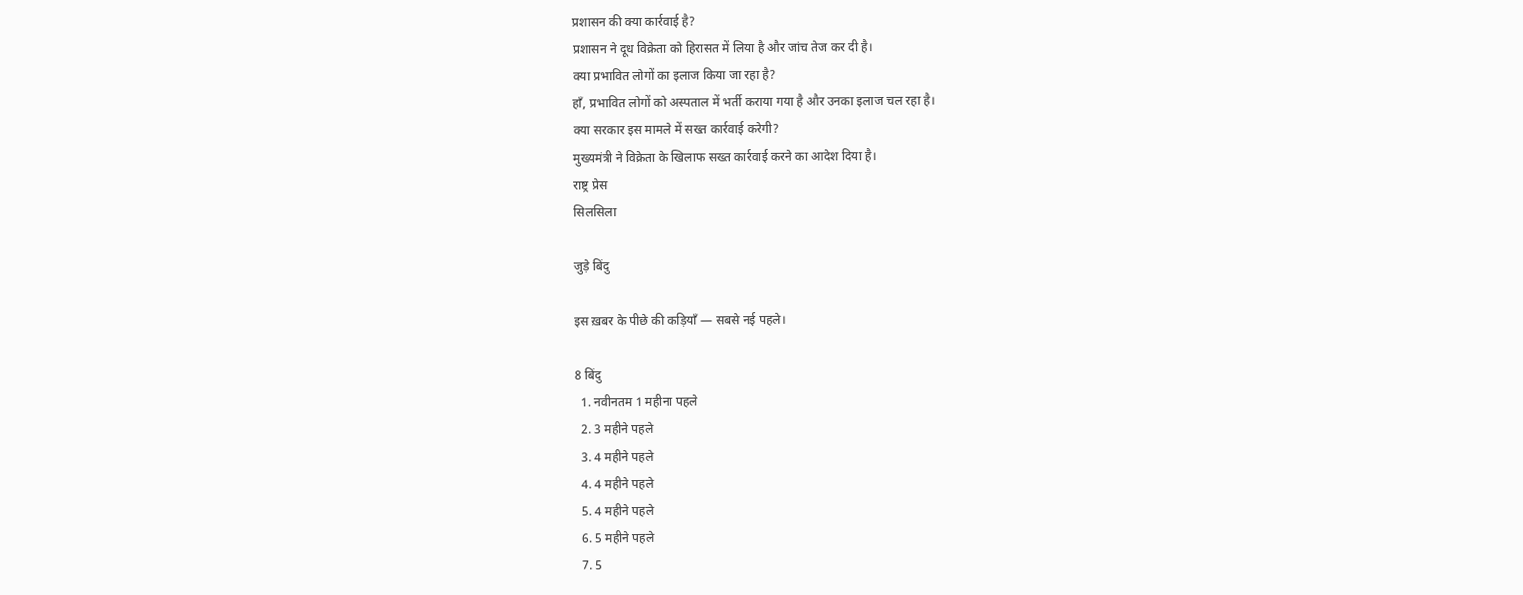प्रशासन की क्या कार्रवाई है?
प्रशासन ने दूध विक्रेता को हिरासत में लिया है और जांच तेज कर दी है।
क्या प्रभावित लोगों का इलाज किया जा रहा है?
हाँ, प्रभावित लोगों को अस्पताल में भर्ती कराया गया है और उनका इलाज चल रहा है।
क्या सरकार इस मामले में सख्त कार्रवाई करेगी?
मुख्यमंत्री ने विक्रेता के खिलाफ सख्त कार्रवाई करने का आदेश दिया है।
राष्ट्र प्रेस
सिलसिला

जुड़े बिंदु

इस ख़बर के पीछे की कड़ियाँ — सबसे नई पहले।

8 बिंदु
  1. नवीनतम 1 महीना पहले
  2. 3 महीने पहले
  3. 4 महीने पहले
  4. 4 महीने पहले
  5. 4 महीने पहले
  6. 5 महीने पहले
  7. 5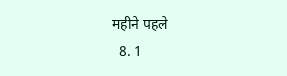महीने पहले
  8. 1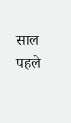साल पहले